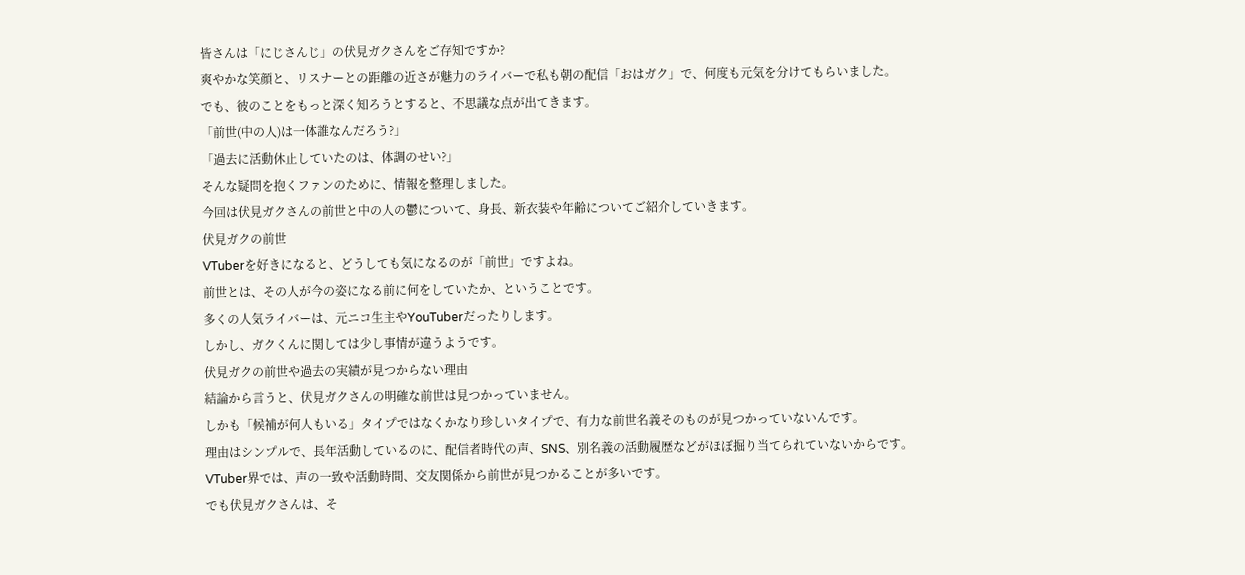皆さんは「にじさんじ」の伏見ガクさんをご存知ですか?
爽やかな笑顔と、リスナーとの距離の近さが魅力のライバーで私も朝の配信「おはガク」で、何度も元気を分けてもらいました。
でも、彼のことをもっと深く知ろうとすると、不思議な点が出てきます。
「前世(中の人)は一体誰なんだろう?」
「過去に活動休止していたのは、体調のせい?」
そんな疑問を抱くファンのために、情報を整理しました。
今回は伏見ガクさんの前世と中の人の鬱について、身長、新衣装や年齢についてご紹介していきます。
伏見ガクの前世
VTuberを好きになると、どうしても気になるのが「前世」ですよね。
前世とは、その人が今の姿になる前に何をしていたか、ということです。
多くの人気ライバーは、元ニコ生主やYouTuberだったりします。
しかし、ガクくんに関しては少し事情が違うようです。
伏見ガクの前世や過去の実績が見つからない理由
結論から言うと、伏見ガクさんの明確な前世は見つかっていません。
しかも「候補が何人もいる」タイプではなくかなり珍しいタイプで、有力な前世名義そのものが見つかっていないんです。
理由はシンプルで、長年活動しているのに、配信者時代の声、SNS、別名義の活動履歴などがほぼ掘り当てられていないからです。
VTuber界では、声の一致や活動時間、交友関係から前世が見つかることが多いです。
でも伏見ガクさんは、そ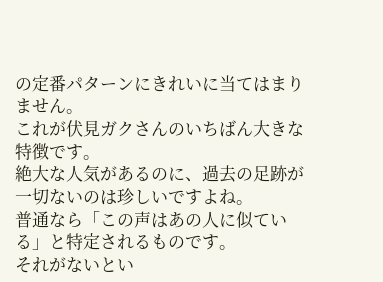の定番パターンにきれいに当てはまりません。
これが伏見ガクさんのいちばん大きな特徴です。
絶大な人気があるのに、過去の足跡が一切ないのは珍しいですよね。
普通なら「この声はあの人に似ている」と特定されるものです。
それがないとい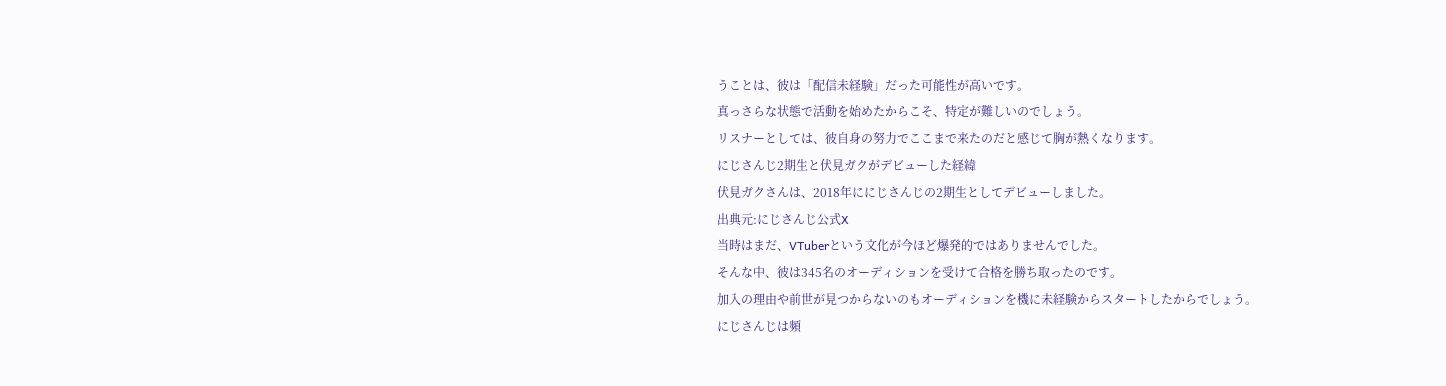うことは、彼は「配信未経験」だった可能性が高いです。
真っさらな状態で活動を始めたからこそ、特定が難しいのでしょう。
リスナーとしては、彼自身の努力でここまで来たのだと感じて胸が熱くなります。
にじさんじ2期生と伏見ガクがデビューした経緯
伏見ガクさんは、2018年ににじさんじの2期生としてデビューしました。
出典元:にじさんじ公式X
当時はまだ、VTuberという文化が今ほど爆発的ではありませんでした。
そんな中、彼は345名のオーディションを受けて合格を勝ち取ったのです。
加入の理由や前世が見つからないのもオーディションを機に未経験からスタートしたからでしょう。
にじさんじは頻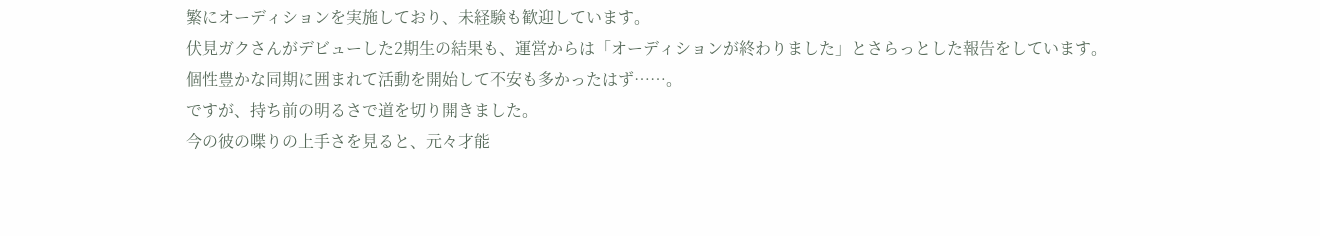繁にオーディションを実施しており、未経験も歓迎しています。
伏見ガクさんがデビューした2期生の結果も、運営からは「オーディションが終わりました」とさらっとした報告をしています。
個性豊かな同期に囲まれて活動を開始して不安も多かったはず……。
ですが、持ち前の明るさで道を切り開きました。
今の彼の喋りの上手さを見ると、元々才能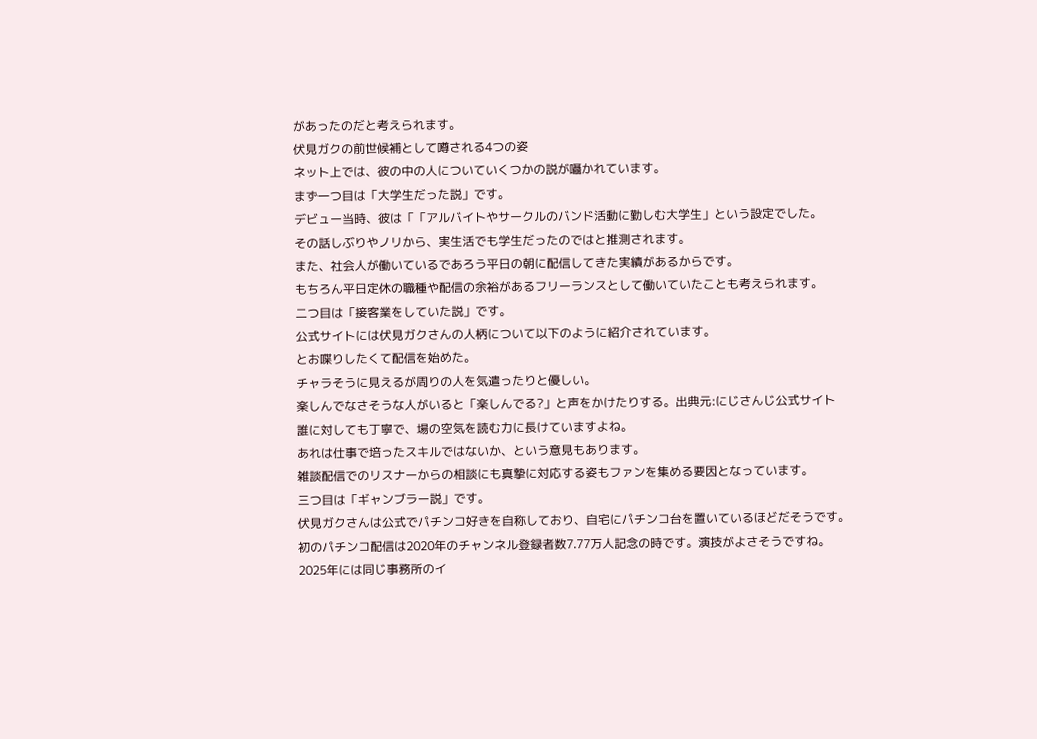があったのだと考えられます。
伏見ガクの前世候補として噂される4つの姿
ネット上では、彼の中の人についていくつかの説が囁かれています。
まず一つ目は「大学生だった説」です。
デビュー当時、彼は「「アルバイトやサークルのバンド活動に勤しむ大学生」という設定でした。
その話しぶりやノリから、実生活でも学生だったのではと推測されます。
また、社会人が働いているであろう平日の朝に配信してきた実績があるからです。
もちろん平日定休の職種や配信の余裕があるフリーランスとして働いていたことも考えられます。
二つ目は「接客業をしていた説」です。
公式サイトには伏見ガクさんの人柄について以下のように紹介されています。
とお喋りしたくて配信を始めた。
チャラそうに見えるが周りの人を気遣ったりと優しい。
楽しんでなさそうな人がいると「楽しんでる?」と声をかけたりする。出典元:にじさんじ公式サイト
誰に対しても丁寧で、場の空気を読む力に長けていますよね。
あれは仕事で培ったスキルではないか、という意見もあります。
雑談配信でのリスナーからの相談にも真摯に対応する姿もファンを集める要因となっています。
三つ目は「ギャンブラー説」です。
伏見ガクさんは公式でパチンコ好きを自称しており、自宅にパチンコ台を置いているほどだそうです。
初のパチンコ配信は2020年のチャンネル登録者数7.77万人記念の時です。演技がよさそうですね。
2025年には同じ事務所のイ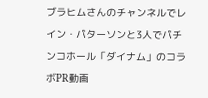ブラヒムさんのチャンネルでレイン・パターソンと3人でパチンコホール「ダイナム」のコラボPR動画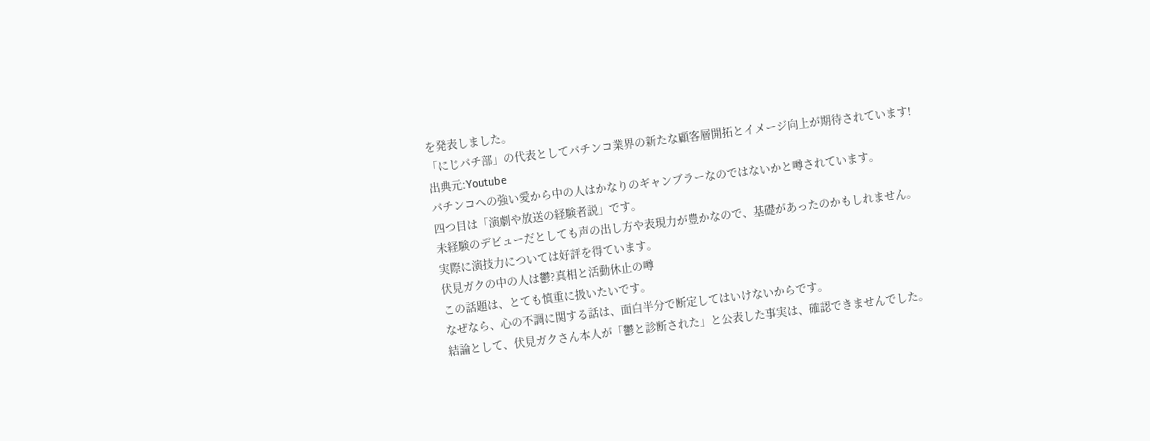を発表しました。
「にじパチ部」の代表としてパチンコ業界の新たな顧客層開拓とイメージ向上が期待されています!
出典元:Youtube
パチンコへの強い愛から中の人はかなりのギャンブラーなのではないかと噂されています。
四つ目は「演劇や放送の経験者説」です。
未経験のデビューだとしても声の出し方や表現力が豊かなので、基礎があったのかもしれません。
実際に演技力については好評を得ています。
伏見ガクの中の人は鬱?真相と活動休止の噂
この話題は、とても慎重に扱いたいです。
なぜなら、心の不調に関する話は、面白半分で断定してはいけないからです。
結論として、伏見ガクさん本人が「鬱と診断された」と公表した事実は、確認できませんでした。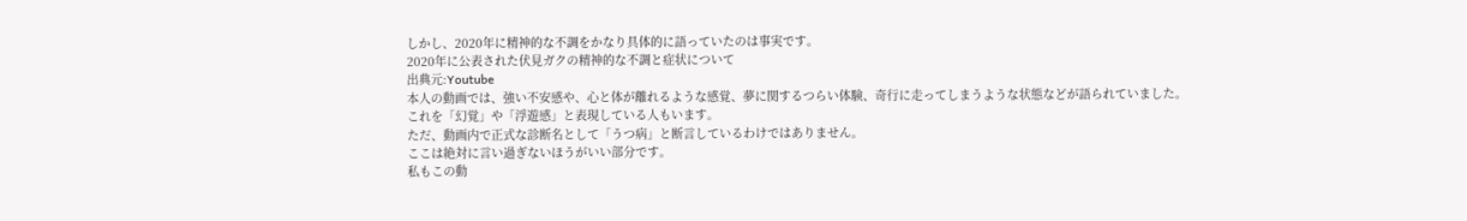しかし、2020年に精神的な不調をかなり具体的に語っていたのは事実です。
2020年に公表された伏見ガクの精神的な不調と症状について
出典元:Youtube
本人の動画では、強い不安感や、心と体が離れるような感覚、夢に関するつらい体験、奇行に走ってしまうような状態などが語られていました。
これを「幻覚」や「浮遊感」と表現している人もいます。
ただ、動画内で正式な診断名として「うつ病」と断言しているわけではありません。
ここは絶対に言い過ぎないほうがいい部分です。
私もこの動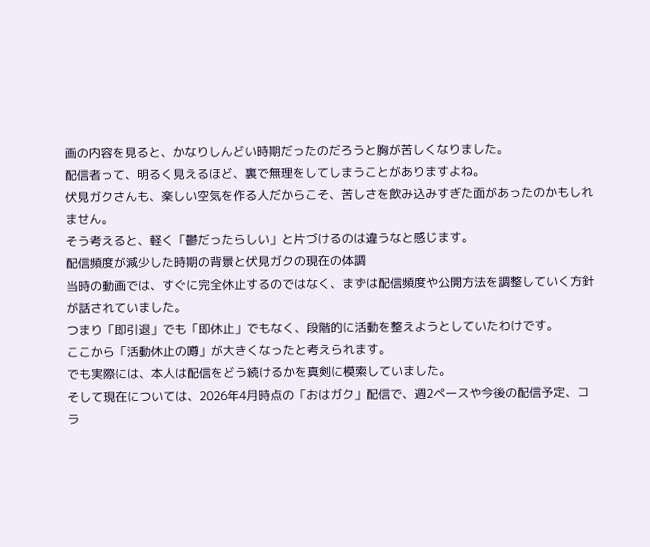画の内容を見ると、かなりしんどい時期だったのだろうと胸が苦しくなりました。
配信者って、明るく見えるほど、裏で無理をしてしまうことがありますよね。
伏見ガクさんも、楽しい空気を作る人だからこそ、苦しさを飲み込みすぎた面があったのかもしれません。
そう考えると、軽く「鬱だったらしい」と片づけるのは違うなと感じます。
配信頻度が減少した時期の背景と伏見ガクの現在の体調
当時の動画では、すぐに完全休止するのではなく、まずは配信頻度や公開方法を調整していく方針が話されていました。
つまり「即引退」でも「即休止」でもなく、段階的に活動を整えようとしていたわけです。
ここから「活動休止の噂」が大きくなったと考えられます。
でも実際には、本人は配信をどう続けるかを真剣に模索していました。
そして現在については、2026年4月時点の「おはガク」配信で、週2ペースや今後の配信予定、コラ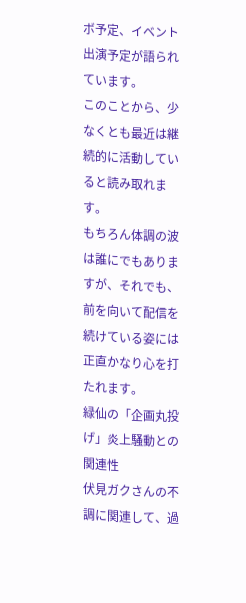ボ予定、イベント出演予定が語られています。
このことから、少なくとも最近は継続的に活動していると読み取れます。
もちろん体調の波は誰にでもありますが、それでも、前を向いて配信を続けている姿には正直かなり心を打たれます。
緑仙の「企画丸投げ」炎上騒動との関連性
伏見ガクさんの不調に関連して、過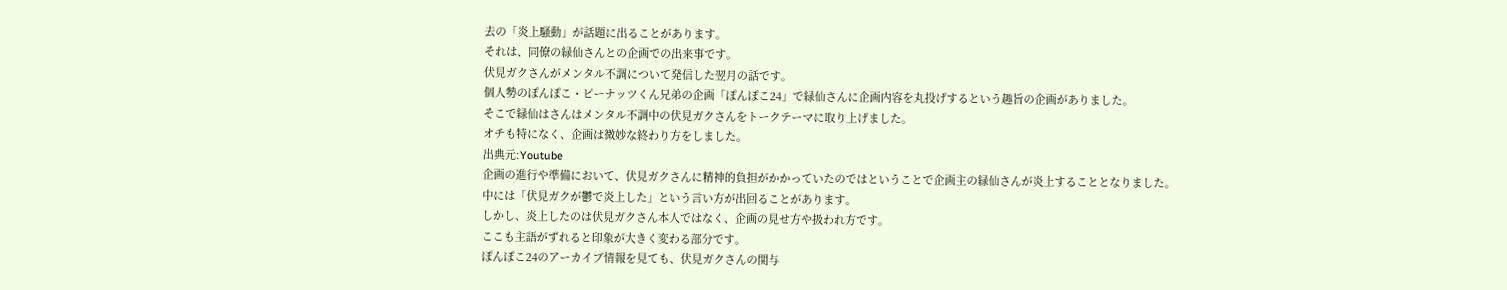去の「炎上騒動」が話題に出ることがあります。
それは、同僚の緑仙さんとの企画での出来事です。
伏見ガクさんがメンタル不調について発信した翌月の話です。
個人勢のぽんぽこ・ピーナッツくん兄弟の企画「ぽんぽこ24」で緑仙さんに企画内容を丸投げするという趣旨の企画がありました。
そこで緑仙はさんはメンタル不調中の伏見ガクさんをトークテーマに取り上げました。
オチも特になく、企画は微妙な終わり方をしました。
出典元:Youtube
企画の進行や準備において、伏見ガクさんに精神的負担がかかっていたのではということで企画主の緑仙さんが炎上することとなりました。
中には「伏見ガクが鬱で炎上した」という言い方が出回ることがあります。
しかし、炎上したのは伏見ガクさん本人ではなく、企画の見せ方や扱われ方です。
ここも主語がずれると印象が大きく変わる部分です。
ぽんぽこ24のアーカイブ情報を見ても、伏見ガクさんの関与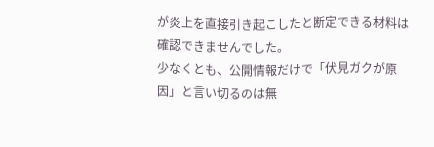が炎上を直接引き起こしたと断定できる材料は確認できませんでした。
少なくとも、公開情報だけで「伏見ガクが原因」と言い切るのは無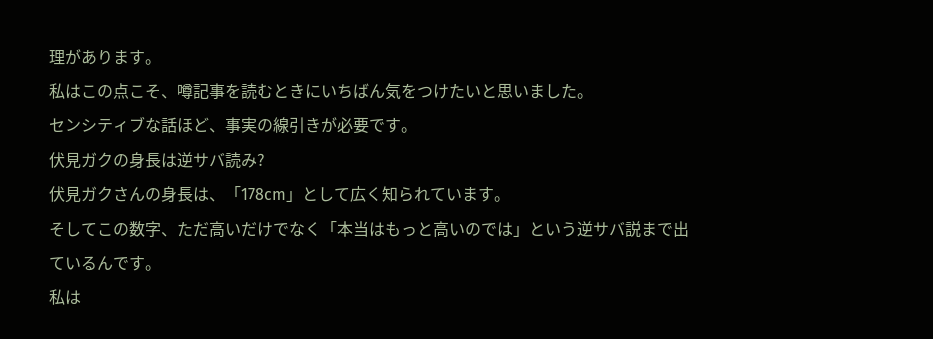理があります。
私はこの点こそ、噂記事を読むときにいちばん気をつけたいと思いました。
センシティブな話ほど、事実の線引きが必要です。
伏見ガクの身長は逆サバ読み?
伏見ガクさんの身長は、「178cm」として広く知られています。
そしてこの数字、ただ高いだけでなく「本当はもっと高いのでは」という逆サバ説まで出ているんです。
私は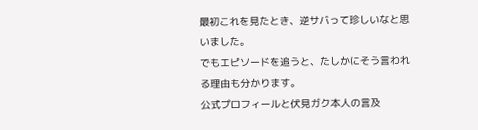最初これを見たとき、逆サバって珍しいなと思いました。
でもエピソードを追うと、たしかにそう言われる理由も分かります。
公式プロフィールと伏見ガク本人の言及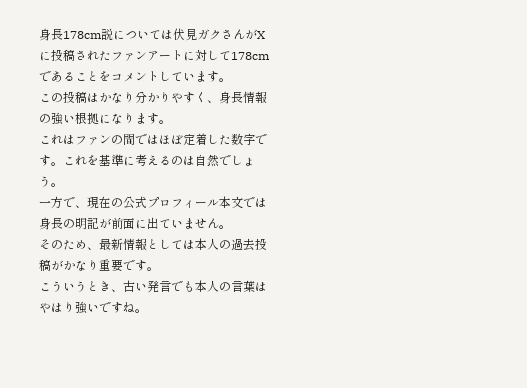身長178cm説については伏見ガクさんがXに投稿されたファンアートに対して178cmであることをコメントしています。
この投稿はかなり分かりやすく、身長情報の強い根拠になります。
これはファンの間ではほぼ定着した数字です。これを基準に考えるのは自然でしょう。
一方で、現在の公式プロフィール本文では身長の明記が前面に出ていません。
そのため、最新情報としては本人の過去投稿がかなり重要です。
こういうとき、古い発言でも本人の言葉はやはり強いですね。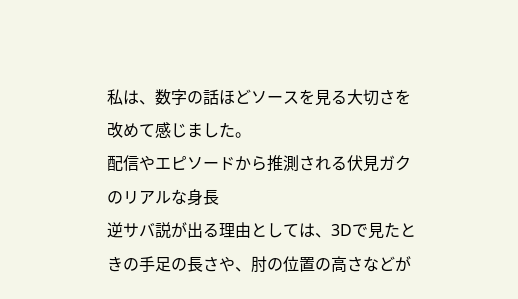私は、数字の話ほどソースを見る大切さを改めて感じました。
配信やエピソードから推測される伏見ガクのリアルな身長
逆サバ説が出る理由としては、3Dで見たときの手足の長さや、肘の位置の高さなどが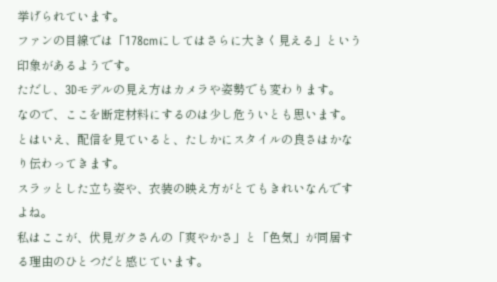挙げられています。
ファンの目線では「178cmにしてはさらに大きく見える」という印象があるようです。
ただし、3Dモデルの見え方はカメラや姿勢でも変わります。
なので、ここを断定材料にするのは少し危ういとも思います。
とはいえ、配信を見ていると、たしかにスタイルの良さはかなり伝わってきます。
スラッとした立ち姿や、衣装の映え方がとてもきれいなんですよね。
私はここが、伏見ガクさんの「爽やかさ」と「色気」が同居する理由のひとつだと感じています。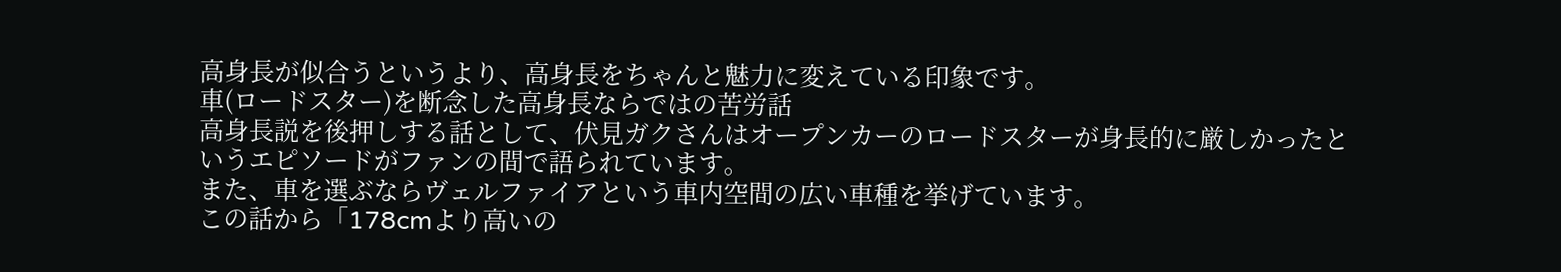高身長が似合うというより、高身長をちゃんと魅力に変えている印象です。
車(ロードスター)を断念した高身長ならではの苦労話
高身長説を後押しする話として、伏見ガクさんはオープンカーのロードスターが身長的に厳しかったというエピソードがファンの間で語られています。
また、車を選ぶならヴェルファイアという車内空間の広い車種を挙げています。
この話から「178cmより高いの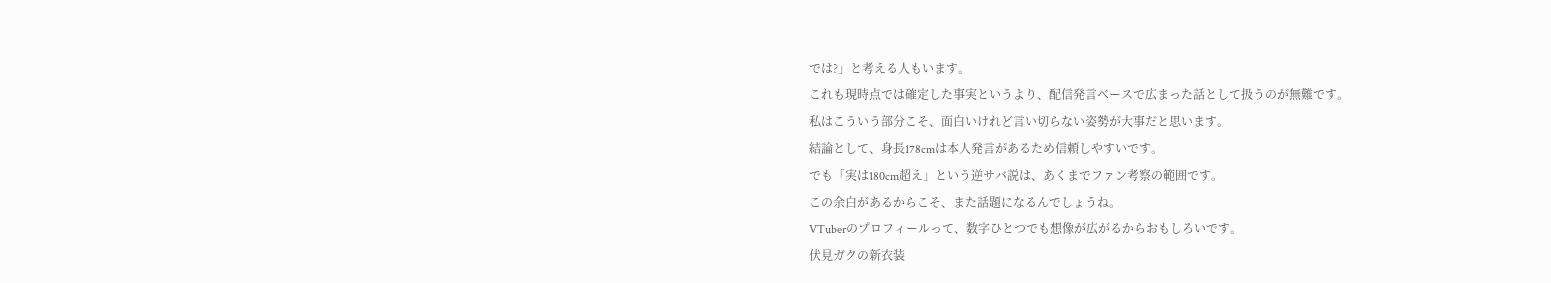では?」と考える人もいます。
これも現時点では確定した事実というより、配信発言ベースで広まった話として扱うのが無難です。
私はこういう部分こそ、面白いけれど言い切らない姿勢が大事だと思います。
結論として、身長178cmは本人発言があるため信頼しやすいです。
でも「実は180cm超え」という逆サバ説は、あくまでファン考察の範囲です。
この余白があるからこそ、また話題になるんでしょうね。
VTuberのプロフィールって、数字ひとつでも想像が広がるからおもしろいです。
伏見ガクの新衣装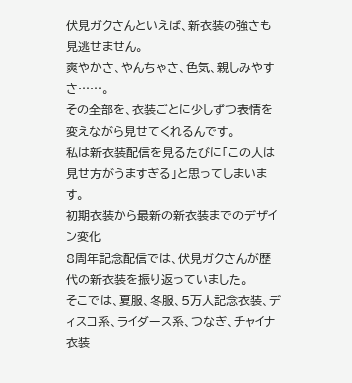伏見ガクさんといえば、新衣装の強さも見逃せません。
爽やかさ、やんちゃさ、色気、親しみやすさ……。
その全部を、衣装ごとに少しずつ表情を変えながら見せてくれるんです。
私は新衣装配信を見るたびに「この人は見せ方がうますぎる」と思ってしまいます。
初期衣装から最新の新衣装までのデザイン変化
8周年記念配信では、伏見ガクさんが歴代の新衣装を振り返っていました。
そこでは、夏服、冬服、5万人記念衣装、ディスコ系、ライダース系、つなぎ、チャイナ衣装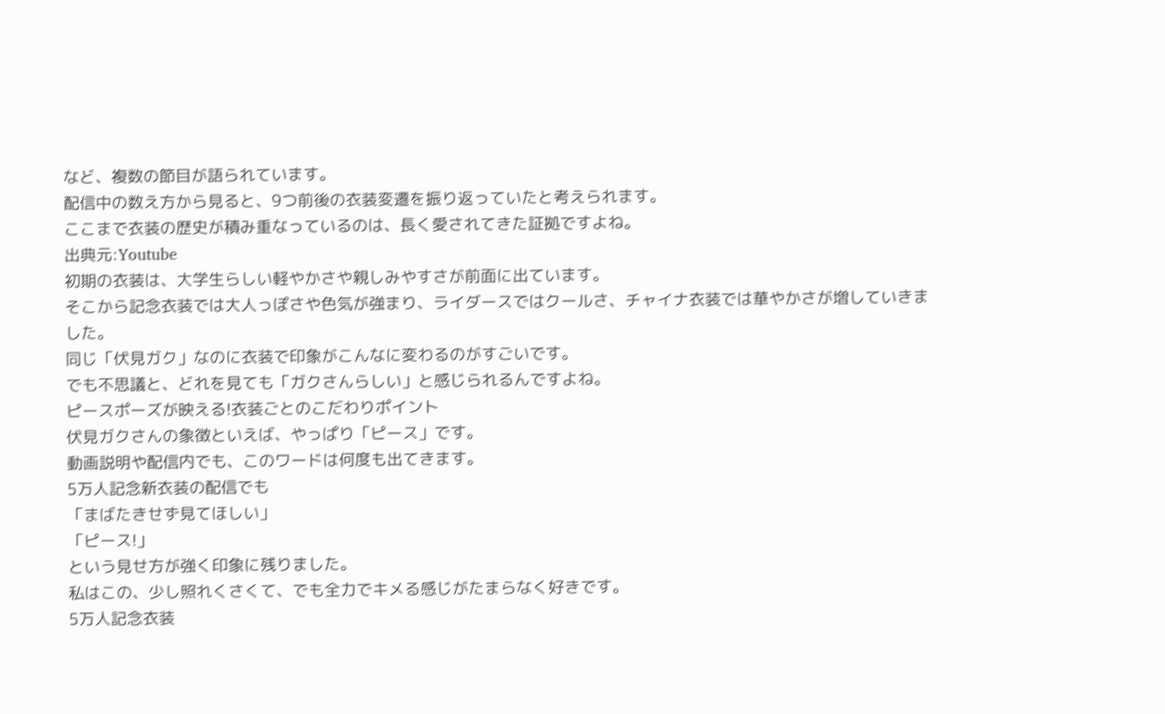など、複数の節目が語られています。
配信中の数え方から見ると、9つ前後の衣装変遷を振り返っていたと考えられます。
ここまで衣装の歴史が積み重なっているのは、長く愛されてきた証拠ですよね。
出典元:Youtube
初期の衣装は、大学生らしい軽やかさや親しみやすさが前面に出ています。
そこから記念衣装では大人っぽさや色気が強まり、ライダースではクールさ、チャイナ衣装では華やかさが増していきました。
同じ「伏見ガク」なのに衣装で印象がこんなに変わるのがすごいです。
でも不思議と、どれを見ても「ガクさんらしい」と感じられるんですよね。
ピースポーズが映える!衣装ごとのこだわりポイント
伏見ガクさんの象徴といえば、やっぱり「ピース」です。
動画説明や配信内でも、このワードは何度も出てきます。
5万人記念新衣装の配信でも
「まばたきせず見てほしい」
「ピース!」
という見せ方が強く印象に残りました。
私はこの、少し照れくさくて、でも全力でキメる感じがたまらなく好きです。
5万人記念衣装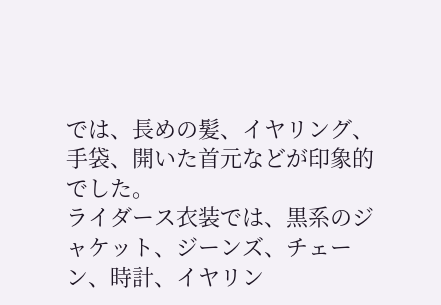では、長めの髪、イヤリング、手袋、開いた首元などが印象的でした。
ライダース衣装では、黒系のジャケット、ジーンズ、チェーン、時計、イヤリン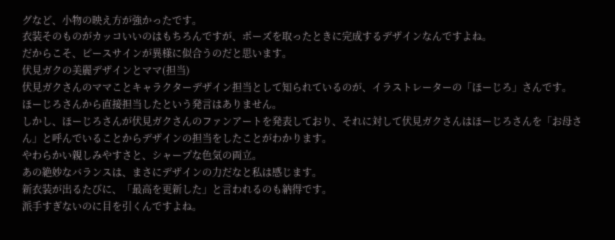グなど、小物の映え方が強かったです。
衣装そのものがカッコいいのはもちろんですが、ポーズを取ったときに完成するデザインなんですよね。
だからこそ、ピースサインが異様に似合うのだと思います。
伏見ガクの美麗デザインとママ(担当)
伏見ガクさんのママことキャラクターデザイン担当として知られているのが、イラストレーターの「ほーじろ」さんです。
ほーじろさんから直接担当したという発言はありません。
しかし、ほーじろさんが伏見ガクさんのファンアートを発表しており、それに対して伏見ガクさんはほーじろさんを「お母さん」と呼んでいることからデザインの担当をしたことがわかります。
やわらかい親しみやすさと、シャープな色気の両立。
あの絶妙なバランスは、まさにデザインの力だなと私は感じます。
新衣装が出るたびに、「最高を更新した」と言われるのも納得です。
派手すぎないのに目を引くんですよね。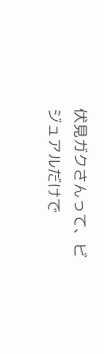伏見ガクさんって、ビジュアルだけで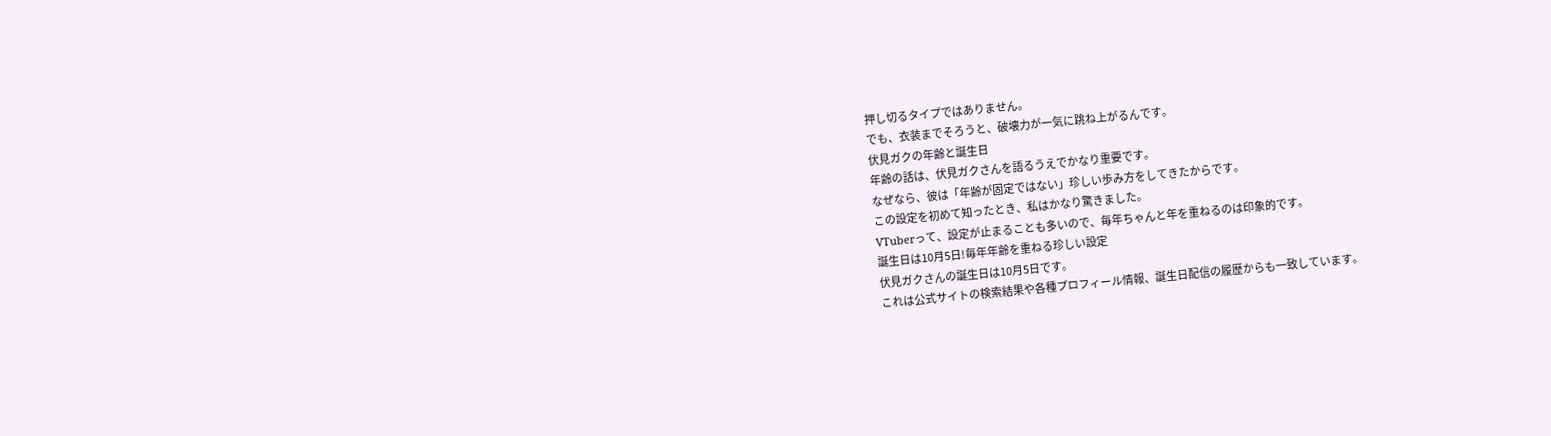押し切るタイプではありません。
でも、衣装までそろうと、破壊力が一気に跳ね上がるんです。
伏見ガクの年齢と誕生日
年齢の話は、伏見ガクさんを語るうえでかなり重要です。
なぜなら、彼は「年齢が固定ではない」珍しい歩み方をしてきたからです。
この設定を初めて知ったとき、私はかなり驚きました。
VTuberって、設定が止まることも多いので、毎年ちゃんと年を重ねるのは印象的です。
誕生日は10月5日!毎年年齢を重ねる珍しい設定
伏見ガクさんの誕生日は10月5日です。
これは公式サイトの検索結果や各種プロフィール情報、誕生日配信の履歴からも一致しています。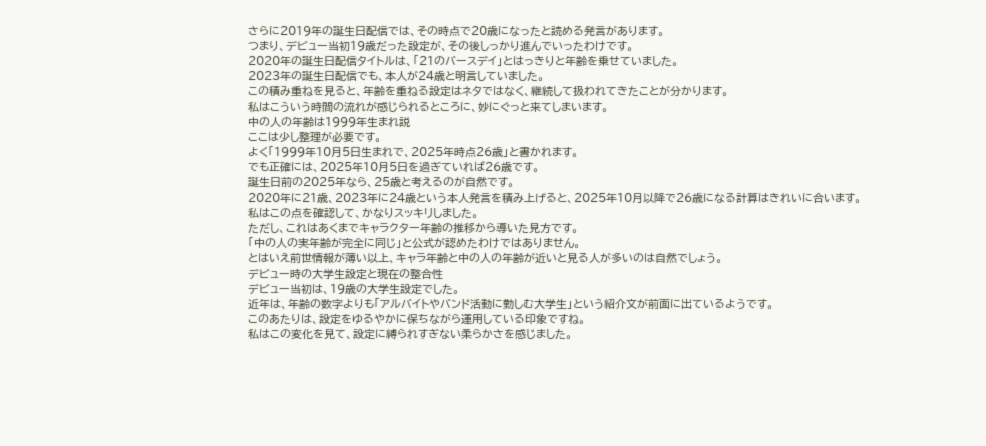さらに2019年の誕生日配信では、その時点で20歳になったと読める発言があります。
つまり、デビュー当初19歳だった設定が、その後しっかり進んでいったわけです。
2020年の誕生日配信タイトルは、「21のバースデイ」とはっきりと年齢を乗せていました。
2023年の誕生日配信でも、本人が24歳と明言していました。
この積み重ねを見ると、年齢を重ねる設定はネタではなく、継続して扱われてきたことが分かります。
私はこういう時間の流れが感じられるところに、妙にぐっと来てしまいます。
中の人の年齢は1999年生まれ説
ここは少し整理が必要です。
よく「1999年10月5日生まれで、2025年時点26歳」と書かれます。
でも正確には、2025年10月5日を過ぎていれば26歳です。
誕生日前の2025年なら、25歳と考えるのが自然です。
2020年に21歳、2023年に24歳という本人発言を積み上げると、2025年10月以降で26歳になる計算はきれいに合います。
私はこの点を確認して、かなりスッキリしました。
ただし、これはあくまでキャラクター年齢の推移から導いた見方です。
「中の人の実年齢が完全に同じ」と公式が認めたわけではありません。
とはいえ前世情報が薄い以上、キャラ年齢と中の人の年齢が近いと見る人が多いのは自然でしょう。
デビュー時の大学生設定と現在の整合性
デビュー当初は、19歳の大学生設定でした。
近年は、年齢の数字よりも「アルバイトやバンド活動に勤しむ大学生」という紹介文が前面に出ているようです。
このあたりは、設定をゆるやかに保ちながら運用している印象ですね。
私はこの変化を見て、設定に縛られすぎない柔らかさを感じました。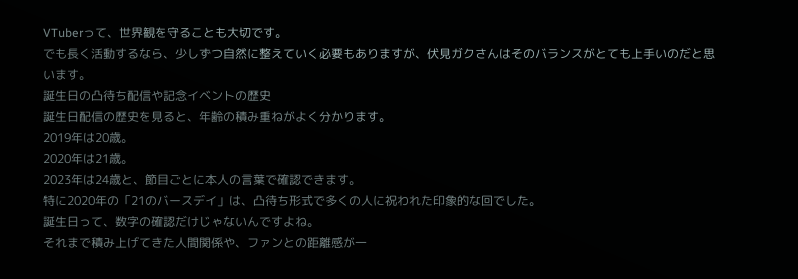VTuberって、世界観を守ることも大切です。
でも長く活動するなら、少しずつ自然に整えていく必要もありますが、伏見ガクさんはそのバランスがとても上手いのだと思います。
誕生日の凸待ち配信や記念イベントの歴史
誕生日配信の歴史を見ると、年齢の積み重ねがよく分かります。
2019年は20歳。
2020年は21歳。
2023年は24歳と、節目ごとに本人の言葉で確認できます。
特に2020年の「21のバースデイ」は、凸待ち形式で多くの人に祝われた印象的な回でした。
誕生日って、数字の確認だけじゃないんですよね。
それまで積み上げてきた人間関係や、ファンとの距離感が一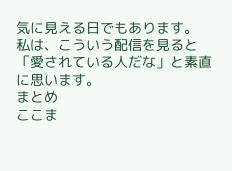気に見える日でもあります。
私は、こういう配信を見ると「愛されている人だな」と素直に思います。
まとめ
ここま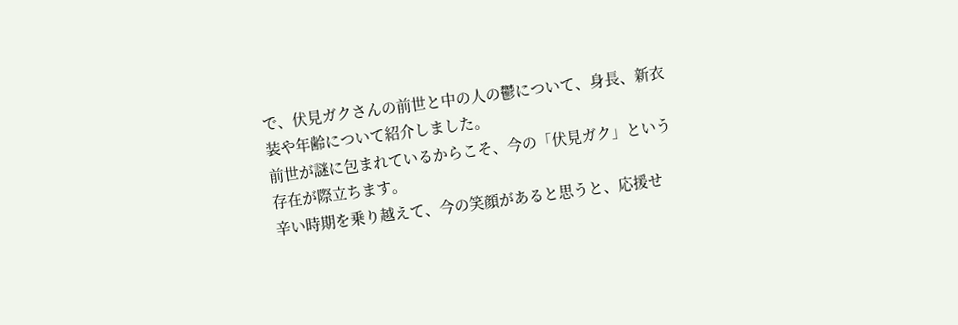で、伏見ガクさんの前世と中の人の鬱について、身長、新衣装や年齢について紹介しました。
前世が謎に包まれているからこそ、今の「伏見ガク」という存在が際立ちます。
辛い時期を乗り越えて、今の笑顔があると思うと、応援せ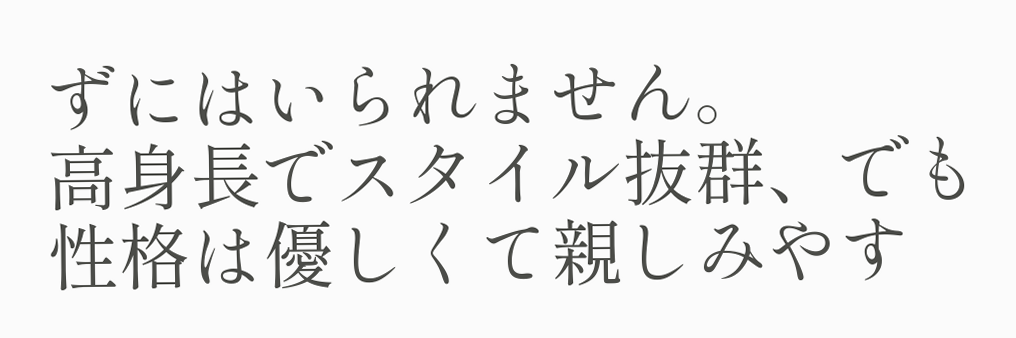ずにはいられません。
高身長でスタイル抜群、でも性格は優しくて親しみやす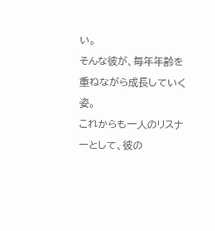い。
そんな彼が、毎年年齢を重ねながら成長していく姿。
これからも一人のリスナーとして、彼の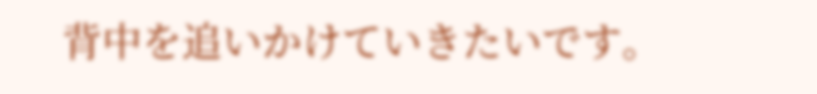背中を追いかけていきたいです。